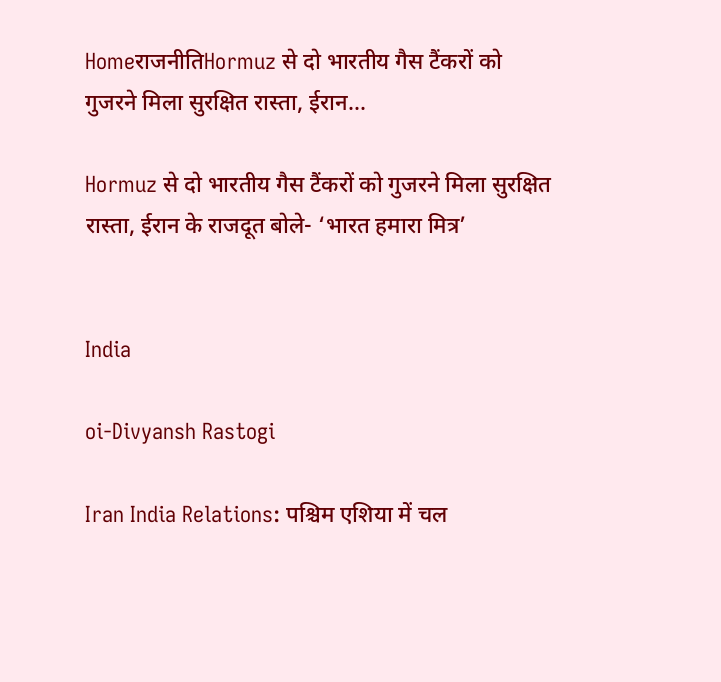HomeराजनीतिHormuz से दो भारतीय गैस टैंकरों को गुजरने मिला सुरक्षित रास्ता, ईरान...

Hormuz से दो भारतीय गैस टैंकरों को गुजरने मिला सुरक्षित रास्ता, ईरान के राजदूत बोले- ‘भारत हमारा मित्र’


India

oi-Divyansh Rastogi

Iran India Relations: पश्चिम एशिया में चल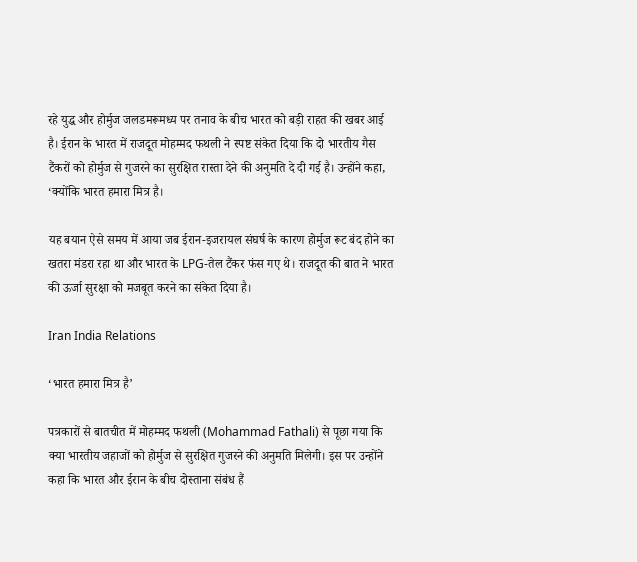रहे युद्ध और होर्मुज जलडमरूमध्य पर तनाव के बीच भारत को बड़ी राहत की खबर आई है। ईरान के भारत में राजदूत मोहम्मद फथली ने स्पष्ट संकेत दिया कि दो भारतीय गैस टैंकरों को होर्मुज से गुजरने का सुरक्षित रास्ता देने की अनुमति दे दी गई है। उन्होंने कहा, ‘क्योंकि भारत हमारा मित्र है।

यह बयान ऐसे समय में आया जब ईरान-इजरायल संघर्ष के कारण होर्मुज रूट बंद होने का खतरा मंडरा रहा था और भारत के LPG-तेल टैंकर फंस गए थे। राजदूत की बात ने भारत की ऊर्जा सुरक्षा को मजबूत करने का संकेत दिया है।

Iran India Relations

‘भारत हमारा मित्र है’

पत्रकारों से बातचीत में मोहम्मद फथली (Mohammad Fathali) से पूछा गया कि क्या भारतीय जहाजों को होर्मुज से सुरक्षित गुजरने की अनुमति मिलेगी। इस पर उन्होंने कहा कि भारत और ईरान के बीच दोस्ताना संबंध हैं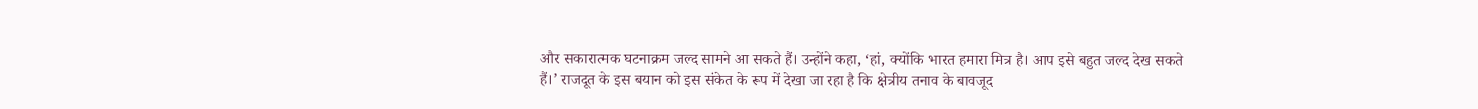और सकारात्मक घटनाक्रम जल्द सामने आ सकते हैं। उन्होंने कहा, ‘हां, क्योंकि भारत हमारा मित्र है। आप इसे बहुत जल्द देख सकते हैं।’ राजदूत के इस बयान को इस संकेत के रूप में देखा जा रहा है कि क्षेत्रीय तनाव के बावजूद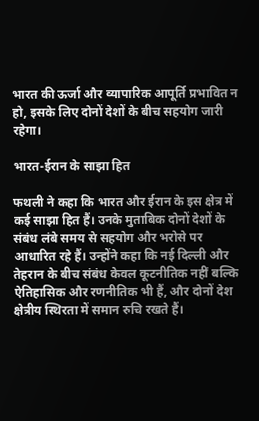भारत की ऊर्जा और व्यापारिक आपूर्ति प्रभावित न हो, इसके लिए दोनों देशों के बीच सहयोग जारी रहेगा।

भारत-ईरान के साझा हित

फथली ने कहा कि भारत और ईरान के इस क्षेत्र में कई साझा हित हैं। उनके मुताबिक दोनों देशों के संबंध लंबे समय से सहयोग और भरोसे पर आधारित रहे हैं। उन्होंने कहा कि नई दिल्ली और तेहरान के बीच संबंध केवल कूटनीतिक नहीं बल्कि ऐतिहासिक और रणनीतिक भी हैं, और दोनों देश क्षेत्रीय स्थिरता में समान रुचि रखते हैं।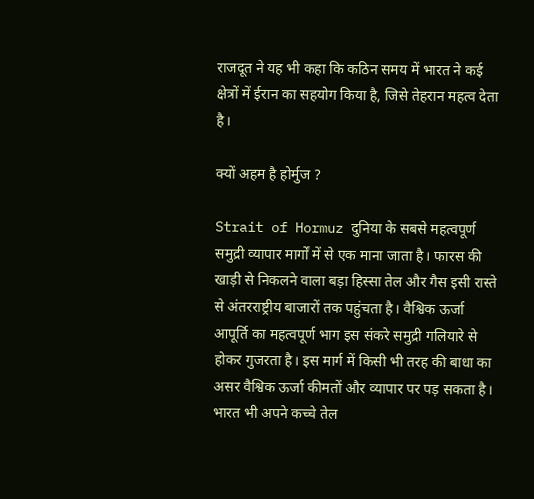राजदूत ने यह भी कहा कि कठिन समय में भारत ने कई क्षेत्रों में ईरान का सहयोग किया है, जिसे तेहरान महत्व देता है।

क्यों अहम है होर्मुज ?

Strait of Hormuz दुनिया के सबसे महत्वपूर्ण समुद्री व्यापार मार्गों में से एक माना जाता है। फारस की खाड़ी से निकलने वाला बड़ा हिस्सा तेल और गैस इसी रास्ते से अंतरराष्ट्रीय बाजारों तक पहुंचता है। वैश्विक ऊर्जा आपूर्ति का महत्वपूर्ण भाग इस संकरे समुद्री गलियारे से होकर गुजरता है। इस मार्ग में किसी भी तरह की बाधा का असर वैश्विक ऊर्जा कीमतों और व्यापार पर पड़ सकता है। भारत भी अपने कच्चे तेल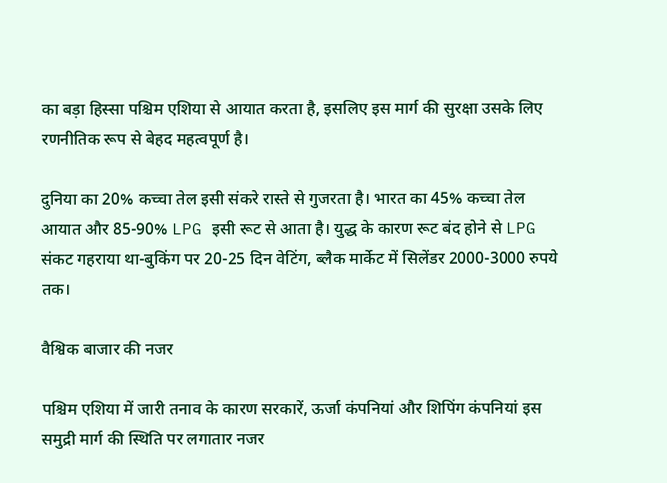का बड़ा हिस्सा पश्चिम एशिया से आयात करता है, इसलिए इस मार्ग की सुरक्षा उसके लिए रणनीतिक रूप से बेहद महत्वपूर्ण है।

दुनिया का 20% कच्चा तेल इसी संकरे रास्ते से गुजरता है। भारत का 45% कच्चा तेल आयात और 85-90% LPG इसी रूट से आता है। युद्ध के कारण रूट बंद होने से LPG संकट गहराया था-बुकिंग पर 20-25 दिन वेटिंग, ब्लैक मार्केट में सिलेंडर 2000-3000 रुपये तक।

वैश्विक बाजार की नजर

पश्चिम एशिया में जारी तनाव के कारण सरकारें, ऊर्जा कंपनियां और शिपिंग कंपनियां इस समुद्री मार्ग की स्थिति पर लगातार नजर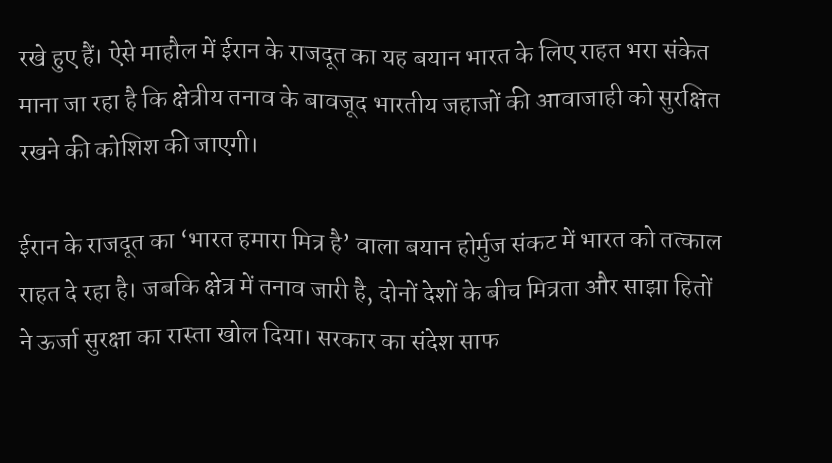रखे हुए हैं। ऐसे माहौल में ईरान के राजदूत का यह बयान भारत के लिए राहत भरा संकेत माना जा रहा है कि क्षेत्रीय तनाव के बावजूद भारतीय जहाजों की आवाजाही को सुरक्षित रखने की कोशिश की जाएगी।

ईरान के राजदूत का ‘भारत हमारा मित्र है’ वाला बयान होर्मुज संकट में भारत को तत्काल राहत दे रहा है। जबकि क्षेत्र में तनाव जारी है, दोनों देशों के बीच मित्रता और साझा हितों ने ऊर्जा सुरक्षा का रास्ता खोल दिया। सरकार का संदेश साफ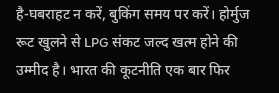है-घबराहट न करें, बुकिंग समय पर करें। होर्मुज रूट खुलने से LPG संकट जल्द खत्म होने की उम्मीद है। भारत की कूटनीति एक बार फिर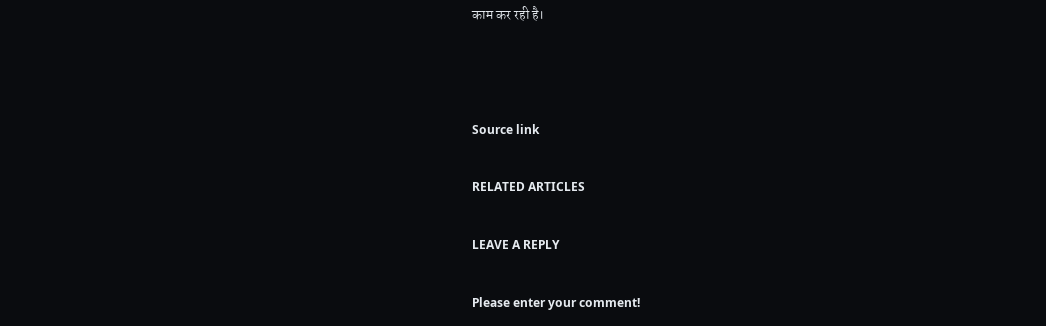काम कर रही है।



Source link

RELATED ARTICLES

LEAVE A REPLY

Please enter your comment!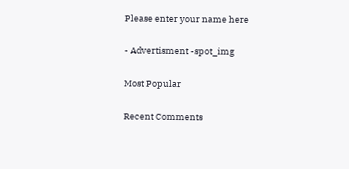Please enter your name here

- Advertisment -spot_img

Most Popular

Recent Comments